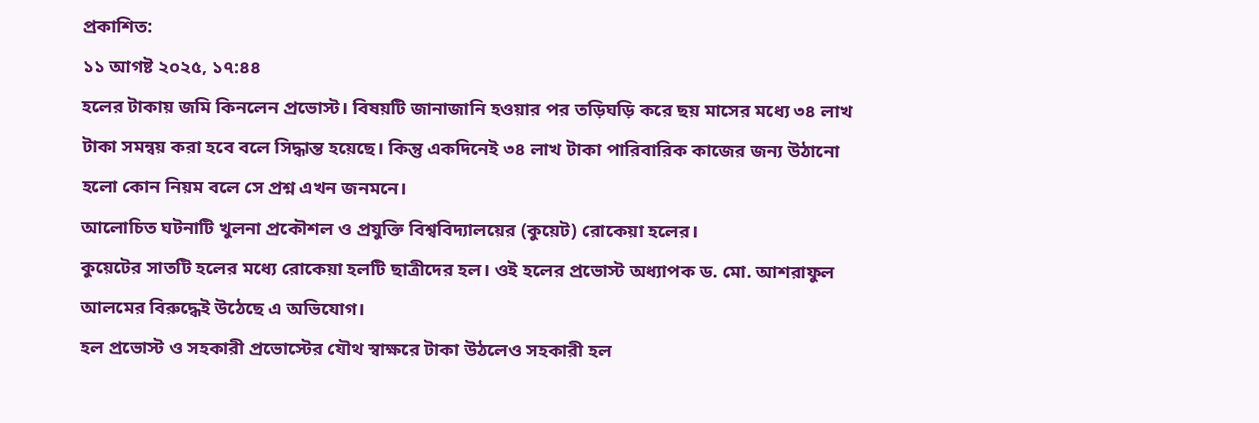প্রকাশিত:
১১ আগষ্ট ২০২৫, ১৭:৪৪
হলের টাকায় জমি কিনলেন প্রভোস্ট। বিষয়টি জানাজানি হওয়ার পর তড়িঘড়ি করে ছয় মাসের মধ্যে ৩৪ লাখ টাকা সমন্বয় করা হবে বলে সিদ্ধান্ত হয়েছে। কিন্তু একদিনেই ৩৪ লাখ টাকা পারিবারিক কাজের জন্য উঠানো হলো কোন নিয়ম বলে সে প্রশ্ন এখন জনমনে।
আলোচিত ঘটনাটি খুলনা প্রকৌশল ও প্রযুক্তি বিশ্ববিদ্যালয়ের (কুয়েট) রোকেয়া হলের।
কুয়েটের সাতটি হলের মধ্যে রোকেয়া হলটি ছাত্রীদের হল। ওই হলের প্রভোস্ট অধ্যাপক ড. মো. আশরাফুল আলমের বিরুদ্ধেই উঠেছে এ অভিযোগ।
হল প্রভোস্ট ও সহকারী প্রভোস্টের যৌথ স্বাক্ষরে টাকা উঠলেও সহকারী হল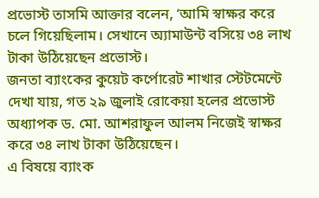প্রভোস্ট তাসমি আক্তার বলেন, ‘আমি স্বাক্ষর করে চলে গিয়েছিলাম। সেখানে অ্যামাউন্ট বসিয়ে ৩৪ লাখ টাকা উঠিয়েছেন প্রভোস্ট।
জনতা ব্যাংকের কুয়েট কর্পোরেট শাখার স্টেটমেন্টে দেখা যায়, গত ২৯ জুলাই রোকেয়া হলের প্রভোস্ট অধ্যাপক ড. মো. আশরাফুল আলম নিজেই স্বাক্ষর করে ৩৪ লাখ টাকা উঠিয়েছেন।
এ বিষয়ে ব্যাংক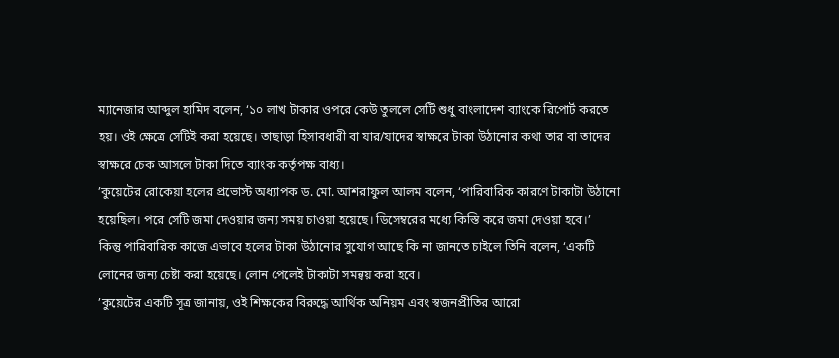ম্যানেজার আব্দুল হামিদ বলেন, ‘১০ লাখ টাকার ওপরে কেউ তুললে সেটি শুধু বাংলাদেশ ব্যাংকে রিপোর্ট করতে হয়। ওই ক্ষেত্রে সেটিই করা হয়েছে। তাছাড়া হিসাবধারী বা যার/যাদের স্বাক্ষরে টাকা উঠানোর কথা তার বা তাদের স্বাক্ষরে চেক আসলে টাকা দিতে ব্যাংক কর্তৃপক্ষ বাধ্য।
’কুয়েটের রোকেয়া হলের প্রভোস্ট অধ্যাপক ড. মো. আশরাফুল আলম বলেন, ‘পারিবারিক কারণে টাকাটা উঠানো হয়েছিল। পরে সেটি জমা দেওয়ার জন্য সময় চাওয়া হয়েছে। ডিসেম্বরের মধ্যে কিস্তি করে জমা দেওয়া হবে।’
কিন্তু পারিবারিক কাজে এভাবে হলের টাকা উঠানোর সুযোগ আছে কি না জানতে চাইলে তিনি বলেন, ‘একটি লোনের জন্য চেষ্টা করা হয়েছে। লোন পেলেই টাকাটা সমন্বয় করা হবে।
’কুয়েটের একটি সূত্র জানায়, ওই শিক্ষকের বিরুদ্ধে আর্থিক অনিয়ম এবং স্বজনপ্রীতির আরো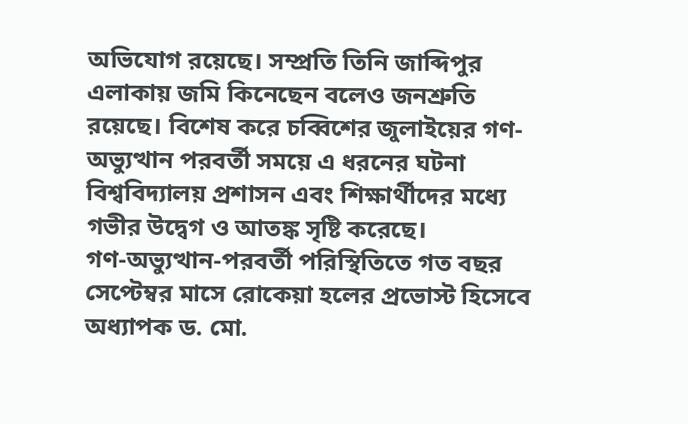অভিযোগ রয়েছে। সম্প্রতি তিনি জাব্দিপুর এলাকায় জমি কিনেছেন বলেও জনশ্রুতি রয়েছে। বিশেষ করে চব্বিশের জুলাইয়ের গণ-অভ্যুত্থান পরবর্তী সময়ে এ ধরনের ঘটনা বিশ্ববিদ্যালয় প্রশাসন এবং শিক্ষার্থীদের মধ্যে গভীর উদ্বেগ ও আতঙ্ক সৃষ্টি করেছে।
গণ-অভ্যুত্থান-পরবর্তী পরিস্থিতিতে গত বছর সেপ্টেম্বর মাসে রোকেয়া হলের প্রভোস্ট হিসেবে অধ্যাপক ড. মো.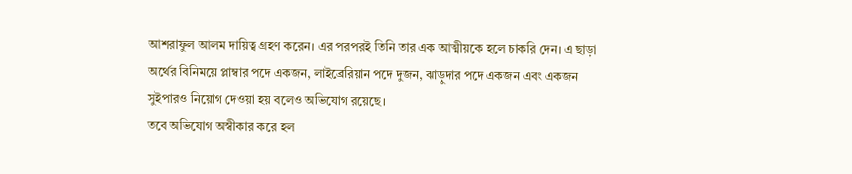আশরাফুল আলম দায়িত্ব গ্রহণ করেন। এর পরপরই তিনি তার এক আত্মীয়কে হলে চাকরি দেন। এ ছাড়া অর্থের বিনিময়ে প্লাম্বার পদে একজন, লাইব্রেরিয়ান পদে দুজন, ঝাড়ুদার পদে একজন এবং একজন সুইপারও নিয়োগ দেওয়া হয় বলেও অভিযোগ রয়েছে।
তবে অভিযোগ অস্বীকার করে হল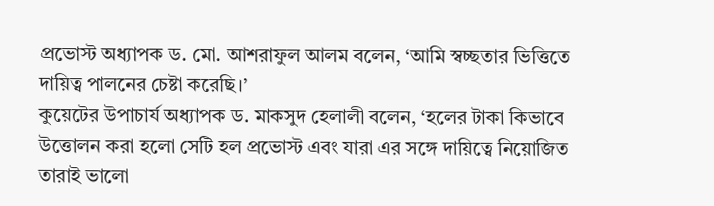প্রভোস্ট অধ্যাপক ড. মো. আশরাফুল আলম বলেন, ‘আমি স্বচ্ছতার ভিত্তিতে দায়িত্ব পালনের চেষ্টা করেছি।’
কুয়েটের উপাচার্য অধ্যাপক ড. মাকসুদ হেলালী বলেন, ‘হলের টাকা কিভাবে উত্তোলন করা হলো সেটি হল প্রভোস্ট এবং যারা এর সঙ্গে দায়িত্বে নিয়োজিত তারাই ভালো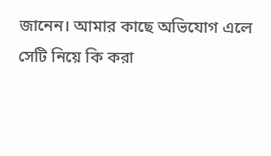জানেন। আমার কাছে অভিযোগ এলে সেটি নিয়ে কি করা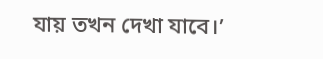যায় তখন দেখা যাবে।’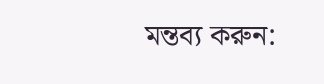মন্তব্য করুন: